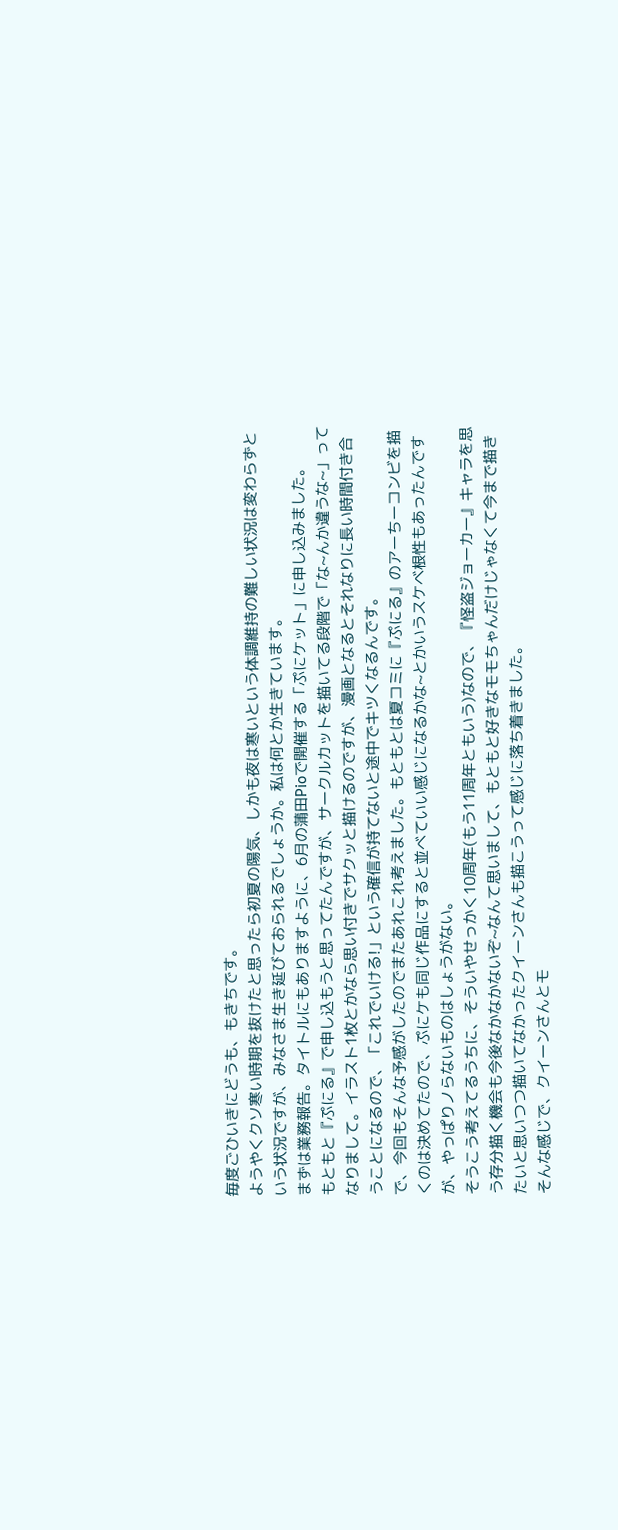毎度ごひいきにどうも、もきちです。
ようやくクソ寒い時期を抜けたと思ったら初夏の陽気、しかも夜は寒いという体調維持の難しい状況は変わらずという状況ですが、みなさま生き延びておられるでしょうか。私は何とか生きています。
まずは業務報告。タイトルにもありますように、6月の蒲田Pioで開催する「ぷにケット」に申し込みました。
もともと『ぷにる』で申し込もうと思ってたんですが、サークルカットを描いてる段階で「な~んか違うな~」ってなりまして。イラスト1枚とかなら思い付きでサクッと描けるのですが、漫画となるとそれなりに長い時間付き合うことになるので、「これでいける!」という確信が持てないと途中でキツくなるんです。
で、今回もそんな予感がしたのでまたあれこれ考えました。もともとは夏コミに『ぷにる』のアーちーコンビを描くのは決めてたので、ぷにケも同じ作品にすると並べていい感じになるかな~とかいうスケベ根性もあったんですが、やっぱりノらないものはしょうがない。
そうこう考えてるうちに、そういやせっかく10周年(もう11周年ともいう)なので、『怪盗ジョーカー』キャラを思う存分描く機会も今後なかなかないぞ~なんて思いまして、もともと好きなモモちゃんだけじゃなくて今まで描きたいと思いつつ描いてなかったクイーンさんも描こうって感じに落ち着きました。
そんな感じで、クイーンさんとモ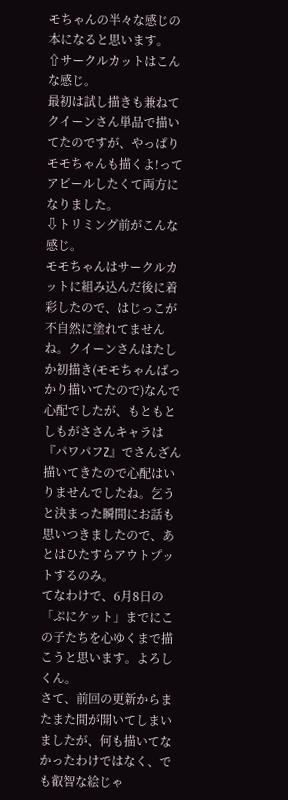モちゃんの半々な感じの本になると思います。
⇧サークルカットはこんな感じ。
最初は試し描きも兼ねてクイーンさん単品で描いてたのですが、やっぱりモモちゃんも描くよ!ってアピールしたくて両方になりました。
⇩トリミング前がこんな感じ。
モモちゃんはサークルカットに組み込んだ後に着彩したので、はじっこが不自然に塗れてませんね。クイーンさんはたしか初描き(モモちゃんばっかり描いてたので)なんで心配でしたが、もともとしもがささんキャラは『パワパフZ』でさんざん描いてきたので心配はいりませんでしたね。乞うと決まった瞬間にお話も思いつきましたので、あとはひたすらアウトプットするのみ。
てなわけで、6月8日の「ぷにケット」までにこの子たちを心ゆくまで描こうと思います。よろしくん。
さて、前回の更新からまたまた間が開いてしまいましたが、何も描いてなかったわけではなく、でも叡智な絵じゃ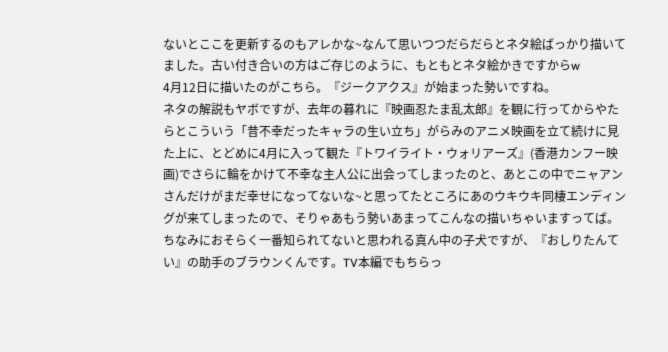ないとここを更新するのもアレかな~なんて思いつつだらだらとネタ絵ばっかり描いてました。古い付き合いの方はご存じのように、もともとネタ絵かきですからw
4月12日に描いたのがこちら。『ジークアクス』が始まった勢いですね。
ネタの解説もヤボですが、去年の暮れに『映画忍たま乱太郎』を観に行ってからやたらとこういう「昔不幸だったキャラの生い立ち」がらみのアニメ映画を立て続けに見た上に、とどめに4月に入って観た『トワイライト・ウォリアーズ』(香港カンフー映画)でさらに輪をかけて不幸な主人公に出会ってしまったのと、あとこの中でニャアンさんだけがまだ幸せになってないな~と思ってたところにあのウキウキ同棲エンディングが来てしまったので、そりゃあもう勢いあまってこんなの描いちゃいますってば。
ちなみにおそらく一番知られてないと思われる真ん中の子犬ですが、『おしりたんてい』の助手のブラウンくんです。TV本編でもちらっ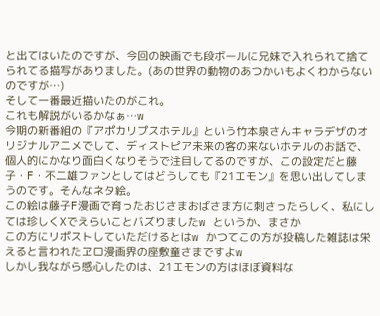と出てはいたのですが、今回の映画でも段ボールに兄妹で入れられて捨てられてる描写がありました。(あの世界の動物のあつかいもよくわからないのですが…)
そして一番最近描いたのがこれ。
これも解説がいるかなぁ…w
今期の新番組の『アポカリプスホテル』という竹本泉さんキャラデザのオリジナルアニメでして、ディストピア未来の客の来ないホテルのお話で、個人的にかなり面白くなりそうで注目してるのですが、この設定だと藤子・F・不二雄ファンとしてはどうしても『21エモン』を思い出してしまうのです。そんなネタ絵。
この絵は藤子F漫画で育ったおじさまおばさま方に刺さったらしく、私にしては珍しくXでえらいことバズりましたw というか、まさか
この方にリポストしていただけるとはw かつてこの方が投稿した雑誌は栄えると言われたヱロ漫画界の座敷童さまですよw
しかし我ながら感心したのは、21エモンの方はほぼ資料な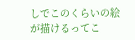しでこのくらいの絵が描けるってこ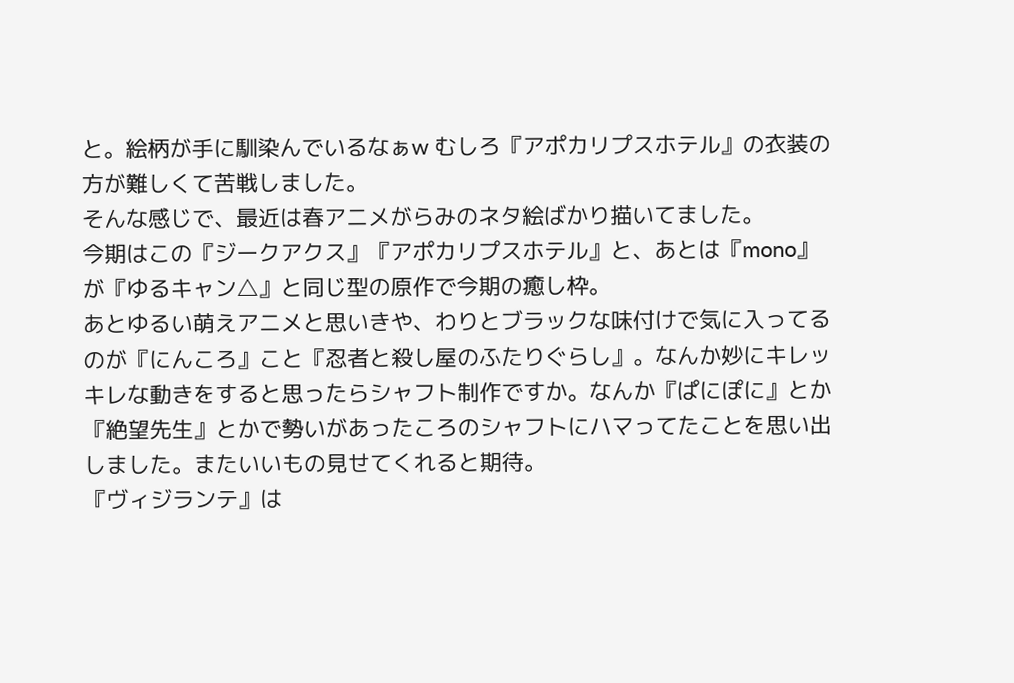と。絵柄が手に馴染んでいるなぁw むしろ『アポカリプスホテル』の衣装の方が難しくて苦戦しました。
そんな感じで、最近は春アニメがらみのネタ絵ばかり描いてました。
今期はこの『ジークアクス』『アポカリプスホテル』と、あとは『mono』が『ゆるキャン△』と同じ型の原作で今期の癒し枠。
あとゆるい萌えアニメと思いきや、わりとブラックな味付けで気に入ってるのが『にんころ』こと『忍者と殺し屋のふたりぐらし』。なんか妙にキレッキレな動きをすると思ったらシャフト制作ですか。なんか『ぱにぽに』とか『絶望先生』とかで勢いがあったころのシャフトにハマってたことを思い出しました。またいいもの見せてくれると期待。
『ヴィジランテ』は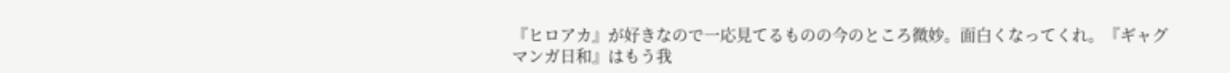『ヒロアカ』が好きなので一応見てるものの今のところ微妙。面白くなってくれ。『ギャグマンガ日和』はもう我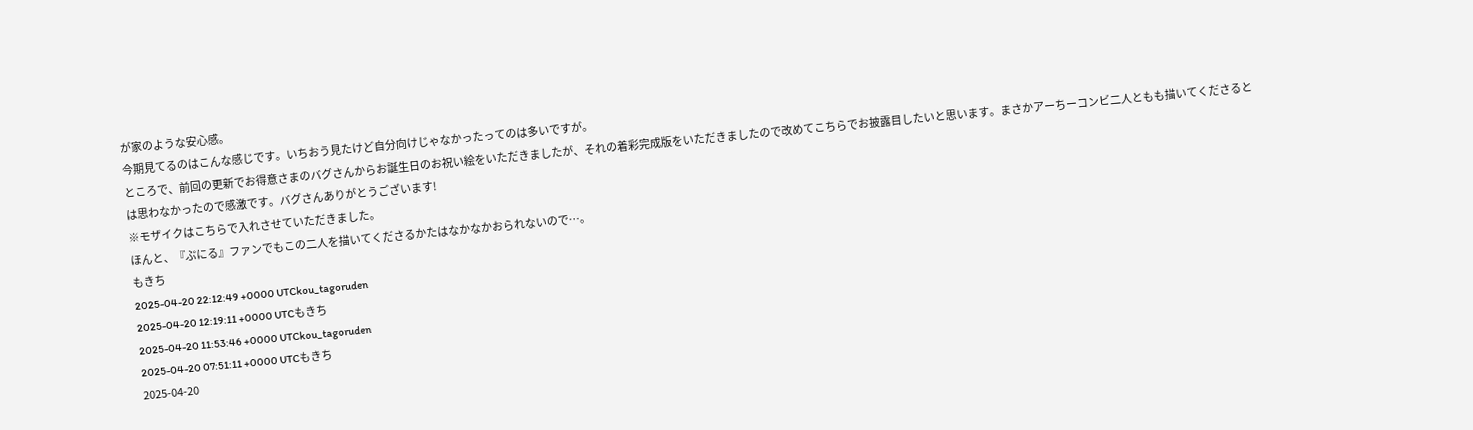が家のような安心感。
今期見てるのはこんな感じです。いちおう見たけど自分向けじゃなかったってのは多いですが。
ところで、前回の更新でお得意さまのバグさんからお誕生日のお祝い絵をいただきましたが、それの着彩完成版をいただきましたので改めてこちらでお披露目したいと思います。まさかアーちーコンビ二人ともも描いてくださるとは思わなかったので感激です。バグさんありがとうございます!
※モザイクはこちらで入れさせていただきました。
ほんと、『ぷにる』ファンでもこの二人を描いてくださるかたはなかなかおられないので…。
もきち
2025-04-20 22:12:49 +0000 UTCkou_tagoruden
2025-04-20 12:19:11 +0000 UTCもきち
2025-04-20 11:53:46 +0000 UTCkou_tagoruden
2025-04-20 07:51:11 +0000 UTCもきち
2025-04-20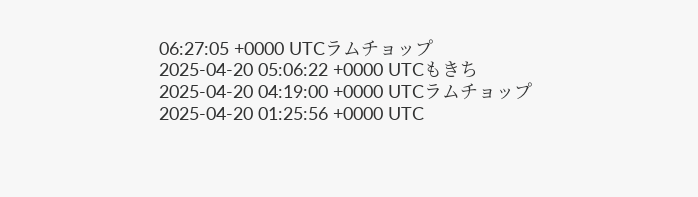06:27:05 +0000 UTCラムチョップ
2025-04-20 05:06:22 +0000 UTCもきち
2025-04-20 04:19:00 +0000 UTCラムチョップ
2025-04-20 01:25:56 +0000 UTC